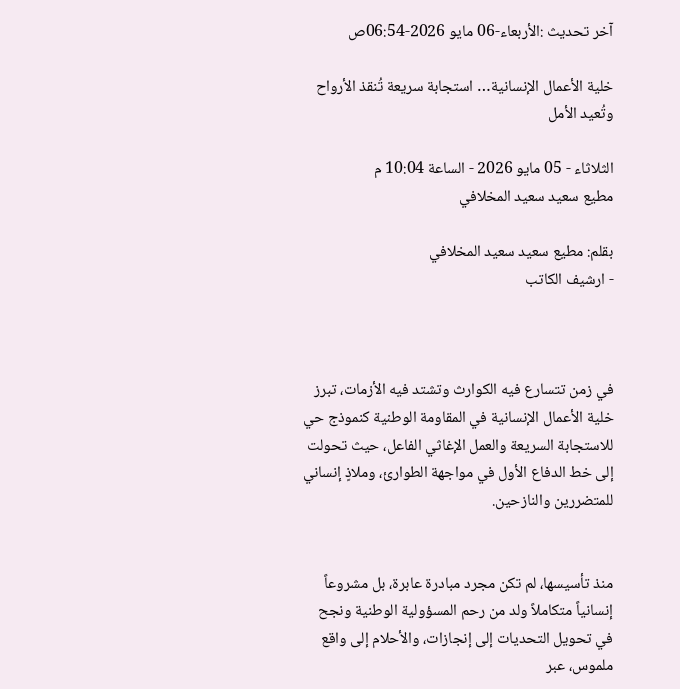آخر تحديث :الأربعاء-06 مايو 2026-06:54ص

خلية الأعمال الإنسانية… استجابة سريعة تُنقذ الأرواح وتُعيد الأمل

الثلاثاء - 05 مايو 2026 - الساعة 10:04 م
مطيع سعيد سعيد المخلافي

بقلم: مطيع سعيد سعيد المخلافي
- ارشيف الكاتب



في زمن تتسارع فيه الكوارث وتشتد فيه الأزمات، تبرز خلية الأعمال الإنسانية في المقاومة الوطنية كنموذج حي للاستجابة السريعة والعمل الإغاثي الفاعل، حيث تحولت إلى خط الدفاع الأول في مواجهة الطوارئ، وملاذٍ إنساني للمتضررين والنازحين.


منذ تأسيسها، لم تكن مجرد مبادرة عابرة، بل مشروعاً إنسانياً متكاملاً ولد من رحم المسؤولية الوطنية ونجح في تحويل التحديات إلى إنجازات، والأحلام إلى واقع ملموس، عبر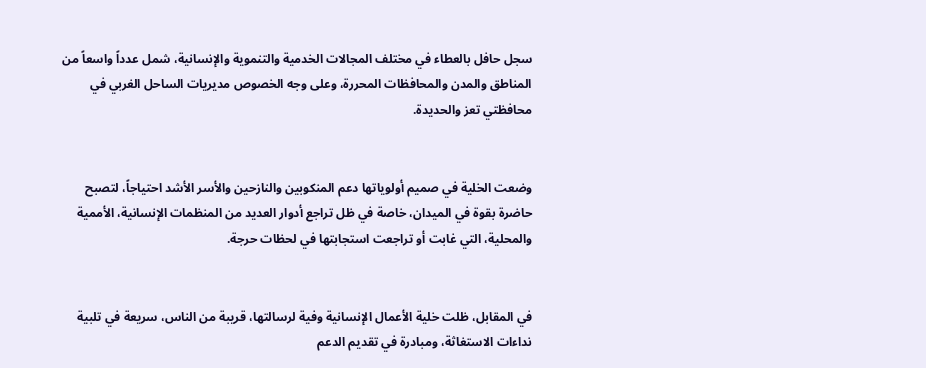سجل حافل بالعطاء في مختلف المجالات الخدمية والتنموية والإنسانية، شمل عدداً واسعاً من المناطق والمدن والمحافظات المحررة، وعلى وجه الخصوص مديريات الساحل الغربي في محافظتي تعز والحديدة.


وضعت الخلية في صميم أولوياتها دعم المنكوبين والنازحين والأسر الأشد احتياجاً، لتصبح حاضرة بقوة في الميدان، خاصة في ظل تراجع أدوار العديد من المنظمات الإنسانية، الأممية والمحلية، التي غابت أو تراجعت استجابتها في لحظات حرجة.


في المقابل، ظلت خلية الأعمال الإنسانية وفية لرسالتها، قريبة من الناس، سريعة في تلبية نداءات الاستغاثة، ومبادرة في تقديم الدعم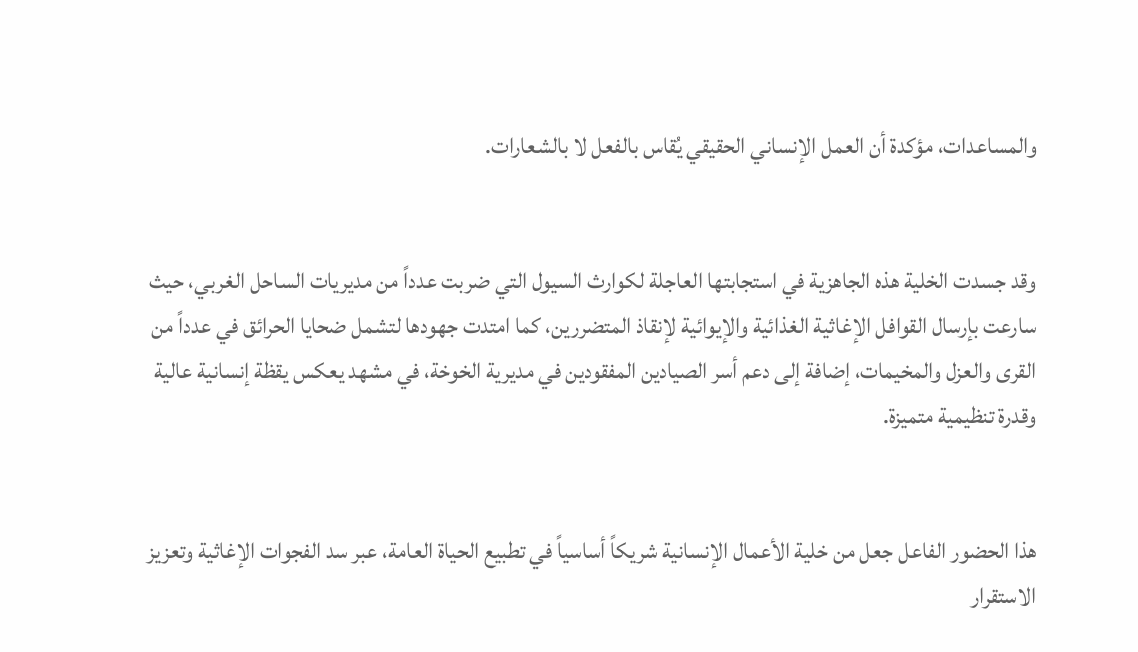والمساعدات، مؤكدة أن العمل الإنساني الحقيقي يُقاس بالفعل لا بالشعارات.


وقد جسدت الخلية هذه الجاهزية في استجابتها العاجلة لكوارث السيول التي ضربت عدداً من مديريات الساحل الغربي، حيث سارعت بإرسال القوافل الإغاثية الغذائية والإيوائية لإنقاذ المتضررين، كما امتدت جهودها لتشمل ضحايا الحرائق في عدداً من القرى والعزل والمخيمات، إضافة إلى دعم أسر الصيادين المفقودين في مديرية الخوخة، في مشهد يعكس يقظة إنسانية عالية وقدرة تنظيمية متميزة.


هذا الحضور الفاعل جعل من خلية الأعمال الإنسانية شريكاً أساسياً في تطبيع الحياة العامة، عبر سد الفجوات الإغاثية وتعزيز الاستقرار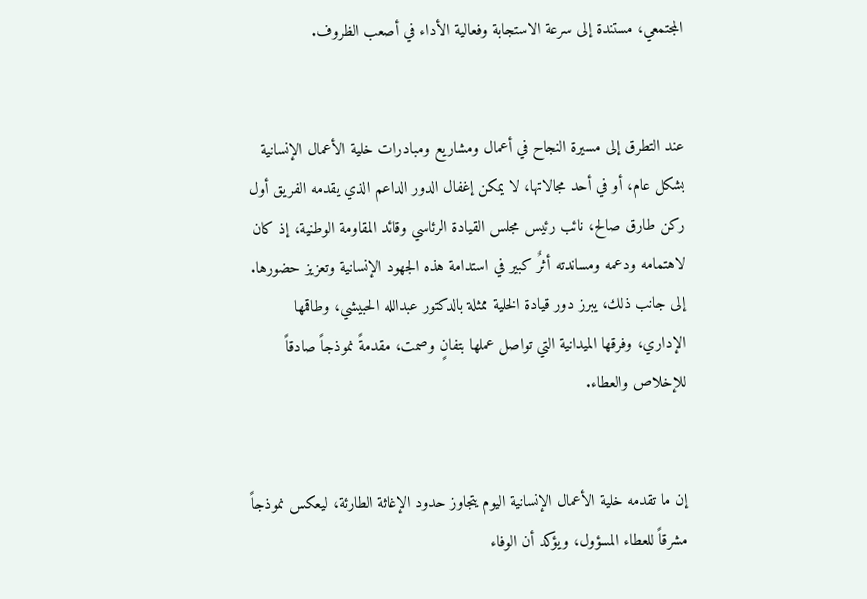المجتمعي، مستندة إلى سرعة الاستجابة وفعالية الأداء في أصعب الظروف.


عند التطرق إلى مسيرة النجاح في أعمال ومشاريع ومبادرات خلية الأعمال الإنسانية بشكل عام، أو في أحد مجالاتها، لا يمكن إغفال الدور الداعم الذي يقدمه الفريق أول ركن طارق صالح، نائب رئيس مجلس القيادة الرئاسي وقائد المقاومة الوطنية، إذ كان لاهتمامه ودعمه ومساندته أثرٌ كبير في استدامة هذه الجهود الإنسانية وتعزيز حضورها. إلى جانب ذلك، يبرز دور قيادة الخلية ممثلة بالدكتور عبدالله الحبيشي، وطاقمها الإداري، وفرقها الميدانية التي تواصل عملها بتفانٍ وصمت، مقدمةً نموذجاً صادقاً للإخلاص والعطاء.


إن ما تقدمه خلية الأعمال الإنسانية اليوم يتجاوز حدود الإغاثة الطارئة، ليعكس نموذجاً مشرقاً للعطاء المسؤول، ويؤكد أن الوفاء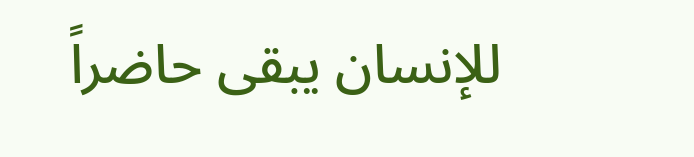للإنسان يبقى حاضراً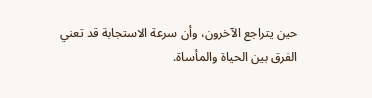حين يتراجع الآخرون، وأن سرعة الاستجابة قد تعني الفرق بين الحياة والمأساة.